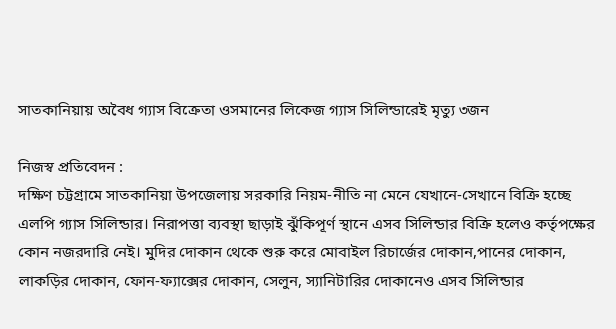সাতকানিয়ায় অবৈধ গ্যাস বিক্রেতা ওসমানের লিকেজ গ্যাস সিলিন্ডারেই মৃত্যু ৩জন

নিজস্ব প্রতিবেদন :
দক্ষিণ চট্টগ্রামে সাতকানিয়া উপজেলায় সরকারি নিয়ম-নীতি না মেনে যেখানে-সেখানে বিক্রি হচ্ছে এলপি গ্যাস সিলিন্ডার। নিরাপত্তা ব্যবস্থা ছাড়াই ঝুঁকিপূর্ণ স্থানে এসব সিলিন্ডার বিক্রি হলেও কর্তৃপক্ষের কোন নজরদারি নেই। মুদির দোকান থেকে শুরু করে মোবাইল রিচার্জের দোকান,পানের দোকান, লাকড়ির দোকান, ফোন-ফ্যাক্সের দোকান, সেলুন, স্যানিটারির দোকানেও এসব সিলিন্ডার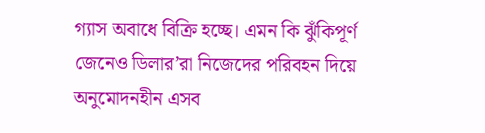গ্যাস অবাধে বিক্রি হচ্ছে। এমন কি ঝুঁকিপূর্ণ জেনেও ডিলার’রা নিজেদের পরিবহন দিয়ে অনুমোদনহীন এসব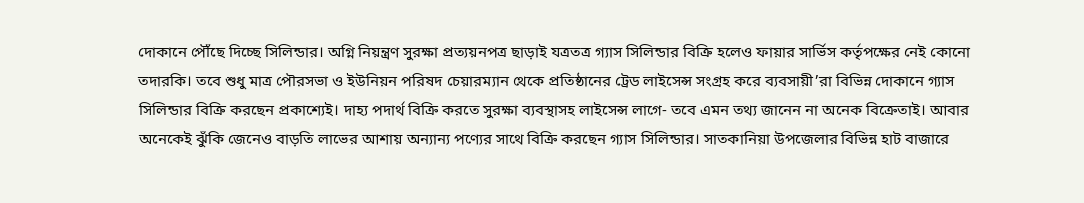দোকানে পৌঁছে দিচ্ছে সিলিন্ডার। অগ্নি নিয়ন্ত্রণ সুরক্ষা প্রত্যয়নপত্র ছাড়াই যত্রতত্র গ্যাস সিলিন্ডার বিক্রি হলেও ফায়ার সার্ভিস কর্তৃপক্ষের নেই কোনো তদারকি। তবে শুধু মাত্র পৌরসভা ও ইউনিয়ন পরিষদ চেয়ারম্যান থেকে প্রতিষ্ঠানের ট্রেড লাইসেন্স সংগ্রহ করে ব্যবসায়ী’রা বিভিন্ন দোকানে গ্যাস সিলিন্ডার বিক্রি করছেন প্রকাশ্যেই। দাহ্য পদার্থ বিক্রি করতে সুরক্ষা ব্যবস্থাসহ লাইসেন্স লাগে- তবে এমন তথ্য জানেন না অনেক বিক্রেতাই। আবার অনেকেই ঝুঁকি জেনেও বাড়তি লাভের আশায় অন্যান্য পণ্যের সাথে বিক্রি করছেন গ্যাস সিলিন্ডার। সাতকানিয়া উপজেলার বিভিন্ন হাট বাজারে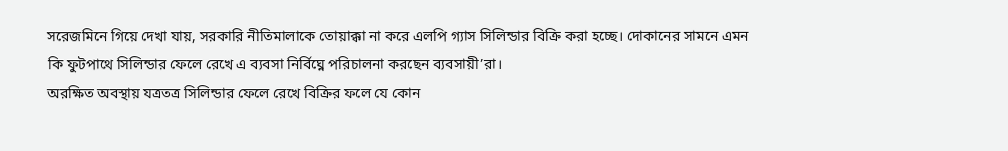সরেজমিনে গিয়ে দেখা যায়, সরকারি নীতিমালাকে তোয়াক্কা না করে এলপি গ্যাস সিলিন্ডার বিক্রি করা হচ্ছে। দোকানের সামনে এমন কি ফুটপাথে সিলিন্ডার ফেলে রেখে এ ব্যবসা নির্বিঘ্নে পরিচালনা করছেন ব্যবসায়ী’রা।
অরক্ষিত অবস্থায় যত্রতত্র সিলিন্ডার ফেলে রেখে বিক্রির ফলে যে কোন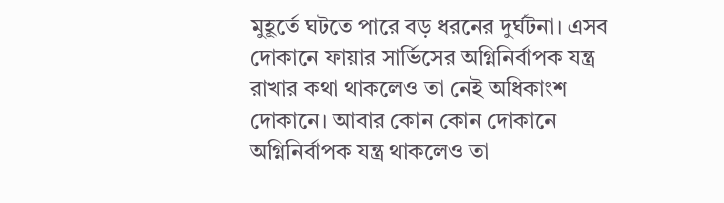মুহূর্তে ঘটতে পারে বড় ধরনের দুর্ঘটনা। এসব দোকানে ফায়ার সার্ভিসের অগ্নিনির্বাপক যন্ত্র রাখার কথা থাকলেও তা নেই অধিকাংশ দোকানে। আবার কোন কোন দোকানে অগ্নিনির্বাপক যন্ত্র থাকলেও তা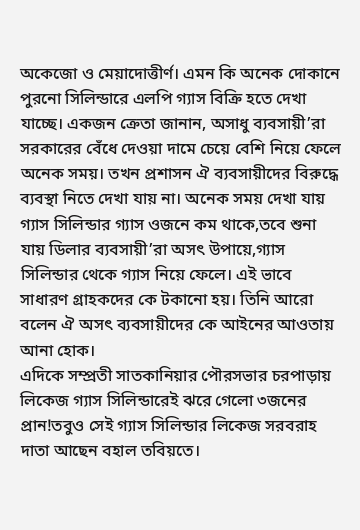অকেজো ও মেয়াদোত্তীর্ণ। এমন কি অনেক দোকানে পুরনো সিলিন্ডারে এলপি গ্যাস বিক্রি হতে দেখা যাচ্ছে। একজন ক্রেতা জানান, অসাধু ব্যবসায়ী’রা সরকারের বেঁধে দেওয়া দামে চেয়ে বেশি নিয়ে ফেলে অনেক সময়। তখন প্রশাসন ঐ ব্যবসায়ীদের বিরুদ্ধে ব্যবস্থা নিতে দেখা যায় না। অনেক সময় দেখা যায় গ্যাস সিলিন্ডার গ্যাস ওজনে কম থাকে,তবে শুনা যায় ডিলার ব্যবসায়ী’রা অসৎ উপায়ে,গ্যাস সিলিন্ডার থেকে গ্যাস নিয়ে ফেলে। এই ভাবে সাধারণ গ্রাহকদের কে টকানো হয়। তিনি আরো বলেন ঐ অসৎ ব্যবসায়ীদের কে আইনের আওতায় আনা হোক।
এদিকে সম্প্রতী সাতকানিয়ার পৌরসভার চরপাড়ায় লিকেজ গ্যাস সিলিন্ডারেই ঝরে গেলো ৩জনের প্রান!তবুও সেই গ্যাস সিলিন্ডার লিকেজ সরবরাহ দাতা আছেন বহাল তবিয়তে।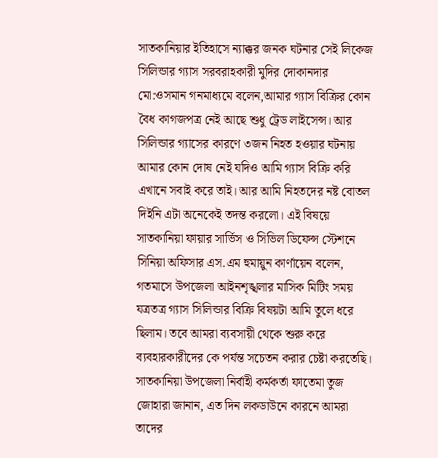সাতকানিয়ার ইতিহাসে ন্যাক্কর জনক ঘটনার সেই লিকেজ সিলিন্ডার গ্যাস সরবরাহকারী মুদির দোকানদার মো:ওসমান গনমাধ্যমে বলেন,আমার গ্যাস বিক্রির কোন বৈধ কাগজপত্র নেই আছে শুধু ট্রেড লাইসেন্স। আর সিলিন্ডার গ্যাসের কারণে ৩জন নিহত হওয়ার ঘটনায় আমার কোন দোষ নেই যদিও আমি গ্যাস বিক্রি করি এখানে সবাই করে তাই। আর আমি নিহতদের নষ্ট বোতল দিইনি এটা অনেকেই তদন্ত করলো। এই বিষয়ে সাতকানিয়া ফায়ার সার্ভিস ও সিভিল ডিফেন্স স্টেশনে সিনিয়া অফিসার এস.এম হুমায়ুন কার্ণায়েন বলেন, গতমাসে উপজেলা আইনশৃঙ্খলার মাসিক মিটিং সময় যত্রতত্র গ্যাস সিলিন্ডার বিক্রি বিষয়টা আমি তুলে ধরে ছিলাম। তবে আমরা ব্যবসায়ী থেকে শুরু করে ব্যবহারকারীদের কে পর্যন্ত সচেতন করার চেষ্টা করতেছি।
সাতকানিয়া উপজেলা নির্বাহী কর্মকর্তা ফাতেমা তুজ জোহারা জানান, এত দিন লকডাউনে কারনে আমরা তাদের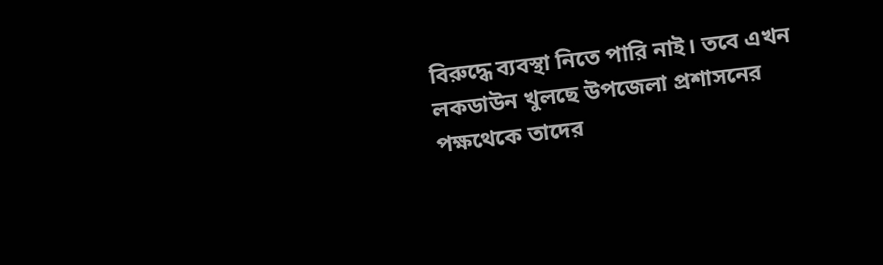বিরুদ্ধে ব্যবস্থা নিতে পারি নাই। তবে এখন লকডাউন খুলছে উপজেলা প্রশাসনের পক্ষথেকে তাদের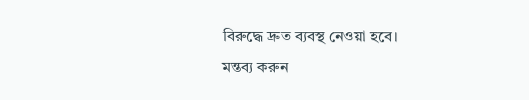বিরুদ্ধে দ্রুত ব্যবস্থ নেওয়া হবে।
মন্তব্য করুন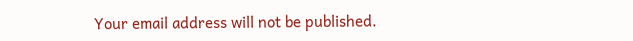Your email address will not be published.